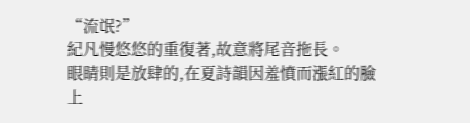“流氓?”
紀凡慢悠悠的重復著,故意將尾音拖長。
眼睛則是放肆的,在夏詩韻因羞憤而漲紅的臉上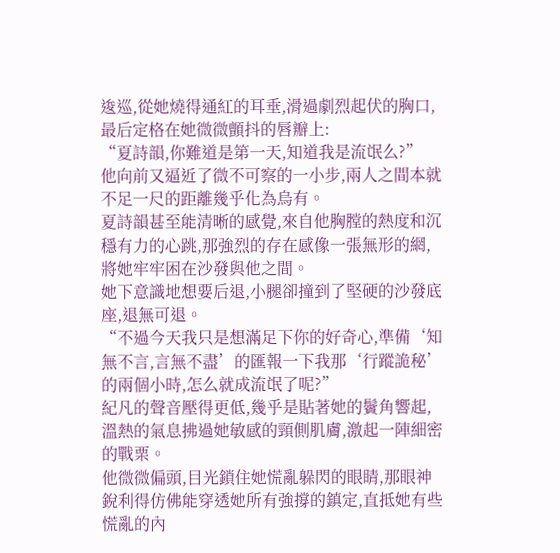逡巡,從她燒得通紅的耳垂,滑過劇烈起伏的胸口,最后定格在她微微顫抖的唇瓣上:
“夏詩韻,你難道是第一天,知道我是流氓么?”
他向前又逼近了微不可察的一小步,兩人之間本就不足一尺的距離幾乎化為烏有。
夏詩韻甚至能清晰的感覺,來自他胸膛的熱度和沉穩有力的心跳,那強烈的存在感像一張無形的網,將她牢牢困在沙發與他之間。
她下意識地想要后退,小腿卻撞到了堅硬的沙發底座,退無可退。
“不過今天我只是想滿足下你的好奇心,準備‘知無不言,言無不盡’的匯報一下我那‘行蹤詭秘’的兩個小時,怎么就成流氓了呢?”
紀凡的聲音壓得更低,幾乎是貼著她的鬢角響起,溫熱的氣息拂過她敏感的頸側肌膚,激起一陣細密的戰栗。
他微微偏頭,目光鎖住她慌亂躲閃的眼睛,那眼神銳利得仿佛能穿透她所有強撐的鎮定,直抵她有些慌亂的內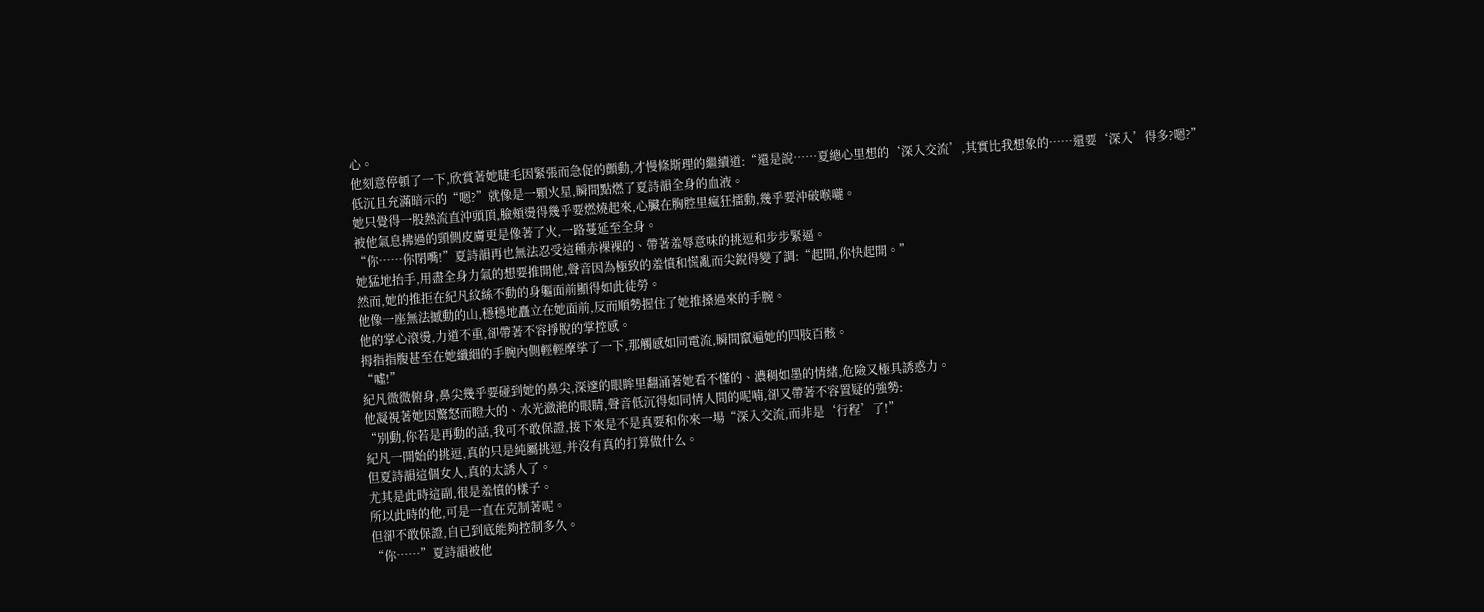心。
他刻意停頓了一下,欣賞著她睫毛因緊張而急促的顫動,才慢條斯理的繼續道:“還是說……夏總心里想的‘深入交流’,其實比我想象的……還要‘深入’得多?嗯?”
低沉且充滿暗示的“嗯?”就像是一顆火星,瞬間點燃了夏詩韻全身的血液。
她只覺得一股熱流直沖頭頂,臉頰燙得幾乎要燃燒起來,心臟在胸腔里瘋狂擂動,幾乎要沖破喉嚨。
被他氣息拂過的頸側皮膚更是像著了火,一路蔓延至全身。
“你……你閉嘴!”夏詩韻再也無法忍受這種赤裸裸的、帶著羞辱意味的挑逗和步步緊逼。
她猛地抬手,用盡全身力氣的想要推開他,聲音因為極致的羞憤和慌亂而尖銳得變了調:“起開,你快起開。”
然而,她的推拒在紀凡紋絲不動的身軀面前顯得如此徒勞。
他像一座無法撼動的山,穩穩地矗立在她面前,反而順勢握住了她推搡過來的手腕。
他的掌心滾燙,力道不重,卻帶著不容掙脫的掌控感。
拇指指腹甚至在她纖細的手腕內側輕輕摩挲了一下,那觸感如同電流,瞬間竄遍她的四肢百骸。
“噓!”
紀凡微微俯身,鼻尖幾乎要碰到她的鼻尖,深邃的眼眸里翻涌著她看不懂的、濃稠如墨的情緒,危險又極具誘惑力。
他凝視著她因驚怒而瞪大的、水光瀲滟的眼睛,聲音低沉得如同情人間的呢喃,卻又帶著不容置疑的強勢:
“別動,你若是再動的話,我可不敢保證,接下來是不是真要和你來一場“深入交流,而非是‘行程’了!”
紀凡一開始的挑逗,真的只是純屬挑逗,并沒有真的打算做什么。
但夏詩韻這個女人,真的太誘人了。
尤其是此時這副,很是羞憤的樣子。
所以此時的他,可是一直在克制著呢。
但卻不敢保證,自已到底能夠控制多久。
“你……”夏詩韻被他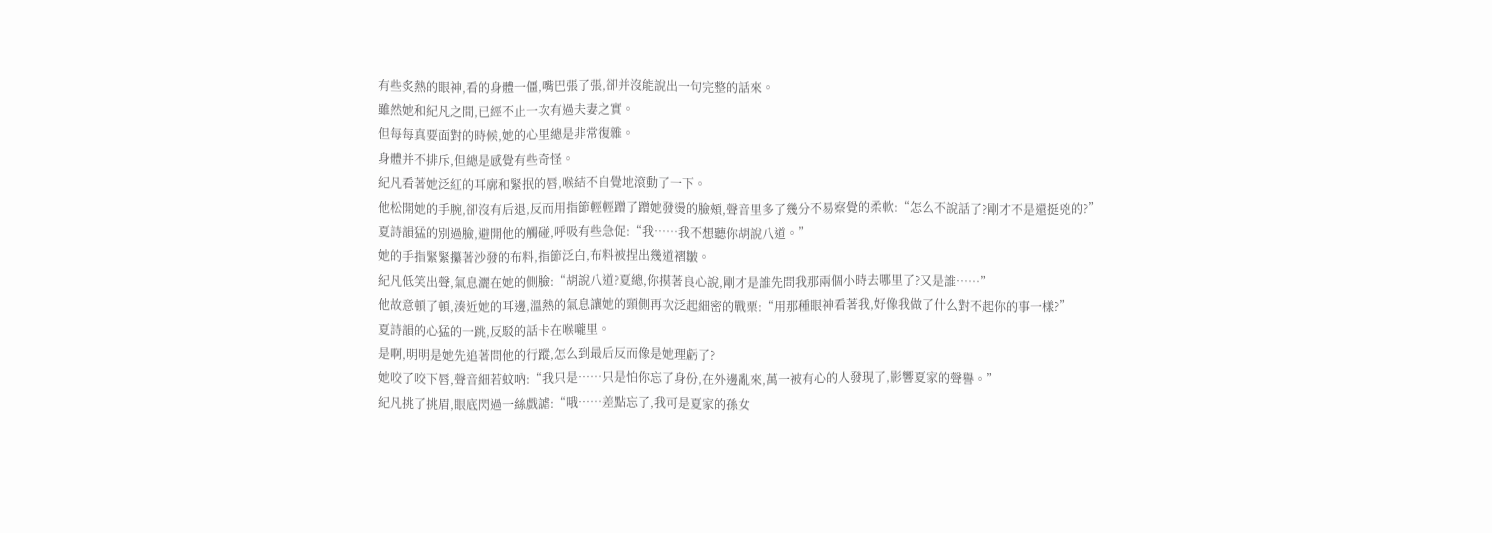有些炙熱的眼神,看的身體一僵,嘴巴張了張,卻并沒能說出一句完整的話來。
雖然她和紀凡之間,已經不止一次有過夫妻之實。
但每每真要面對的時候,她的心里總是非常復雜。
身體并不排斥,但總是感覺有些奇怪。
紀凡看著她泛紅的耳廓和緊抿的唇,喉結不自覺地滾動了一下。
他松開她的手腕,卻沒有后退,反而用指節輕輕蹭了蹭她發燙的臉頰,聲音里多了幾分不易察覺的柔軟:“怎么不說話了?剛才不是還挺兇的?”
夏詩韻猛的別過臉,避開他的觸碰,呼吸有些急促:“我……我不想聽你胡說八道。”
她的手指緊緊攥著沙發的布料,指節泛白,布料被捏出幾道褶皺。
紀凡低笑出聲,氣息灑在她的側臉:“胡說八道?夏總,你摸著良心說,剛才是誰先問我那兩個小時去哪里了?又是誰……”
他故意頓了頓,湊近她的耳邊,溫熱的氣息讓她的頸側再次泛起細密的戰栗:“用那種眼神看著我,好像我做了什么對不起你的事一樣?”
夏詩韻的心猛的一跳,反駁的話卡在喉嚨里。
是啊,明明是她先追著問他的行蹤,怎么到最后反而像是她理虧了?
她咬了咬下唇,聲音細若蚊吶:“我只是……只是怕你忘了身份,在外邊亂來,萬一被有心的人發現了,影響夏家的聲譽。”
紀凡挑了挑眉,眼底閃過一絲戲謔:“哦……差點忘了,我可是夏家的孫女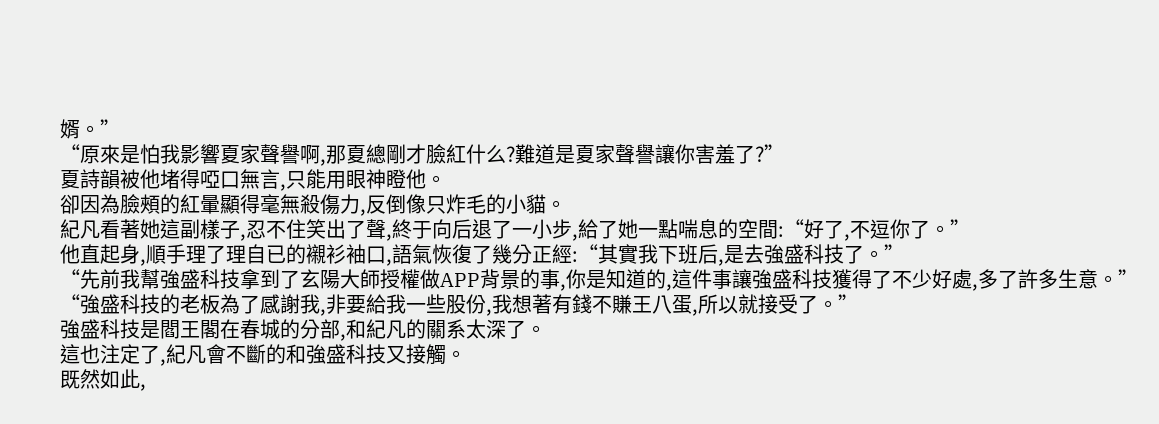婿。”
“原來是怕我影響夏家聲譽啊,那夏總剛才臉紅什么?難道是夏家聲譽讓你害羞了?”
夏詩韻被他堵得啞口無言,只能用眼神瞪他。
卻因為臉頰的紅暈顯得毫無殺傷力,反倒像只炸毛的小貓。
紀凡看著她這副樣子,忍不住笑出了聲,終于向后退了一小步,給了她一點喘息的空間:“好了,不逗你了。”
他直起身,順手理了理自已的襯衫袖口,語氣恢復了幾分正經:“其實我下班后,是去強盛科技了。”
“先前我幫強盛科技拿到了玄陽大師授權做APP背景的事,你是知道的,這件事讓強盛科技獲得了不少好處,多了許多生意。”
“強盛科技的老板為了感謝我,非要給我一些股份,我想著有錢不賺王八蛋,所以就接受了。”
強盛科技是閻王閣在春城的分部,和紀凡的關系太深了。
這也注定了,紀凡會不斷的和強盛科技又接觸。
既然如此,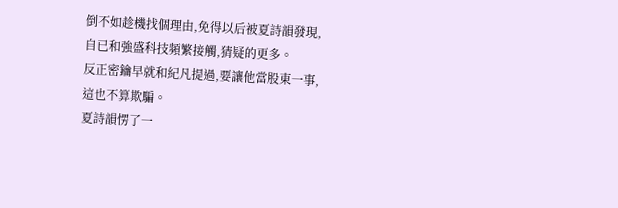倒不如趁機找個理由,免得以后被夏詩韻發現,自已和強盛科技頻繁接觸,猜疑的更多。
反正密鑰早就和紀凡提過,要讓他當股東一事,這也不算欺騙。
夏詩韻愣了一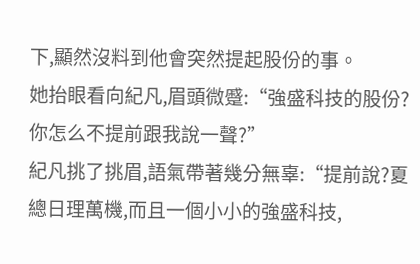下,顯然沒料到他會突然提起股份的事。
她抬眼看向紀凡,眉頭微蹙:“強盛科技的股份?你怎么不提前跟我說一聲?”
紀凡挑了挑眉,語氣帶著幾分無辜:“提前說?夏總日理萬機,而且一個小小的強盛科技,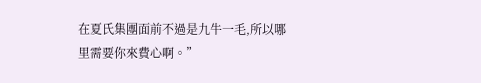在夏氏集團面前不過是九牛一毛,所以哪里需要你來費心啊。”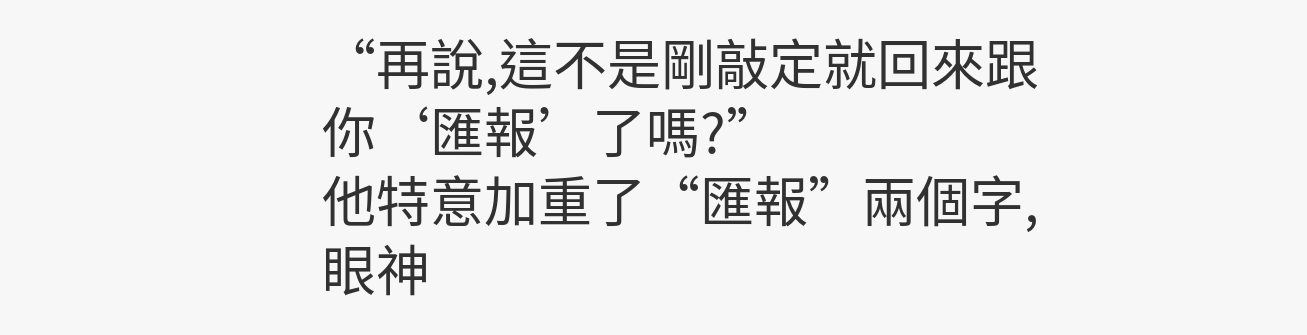“再說,這不是剛敲定就回來跟你‘匯報’了嗎?”
他特意加重了“匯報”兩個字,眼神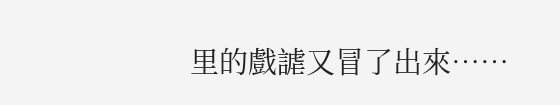里的戲謔又冒了出來……